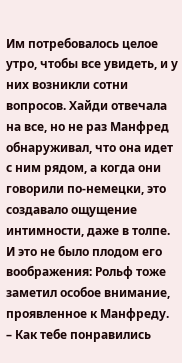Им потребовалось целое утро, чтобы все увидеть, и у них возникли сотни вопросов. Хайди отвечала на все, но не раз Манфред обнаруживал, что она идет с ним рядом, а когда они говорили по-немецки, это создавало ощущение интимности, даже в толпе. И это не было плодом его воображения: Рольф тоже заметил особое внимание, проявленное к Манфреду.
– Как тебе понравились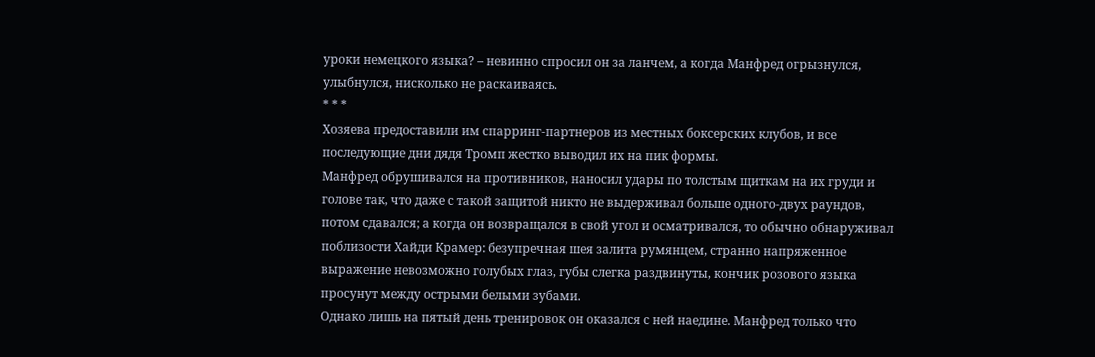уроки немецкого языка? – невинно спросил он за ланчем, а когда Манфред огрызнулся, улыбнулся, нисколько не раскаиваясь.
* * *
Хозяева предоставили им спарринг-партнеров из местных боксерских клубов, и все последующие дни дядя Тромп жестко выводил их на пик формы.
Манфред обрушивался на противников, наносил удары по толстым щиткам на их груди и голове так, что даже с такой защитой никто не выдерживал больше одного-двух раундов, потом сдавался; а когда он возвращался в свой угол и осматривался, то обычно обнаруживал поблизости Хайди Крамер: безупречная шея залита румянцем, странно напряженное выражение невозможно голубых глаз, губы слегка раздвинуты, кончик розового языка просунут между острыми белыми зубами.
Однако лишь на пятый день тренировок он оказался с ней наедине. Манфред только что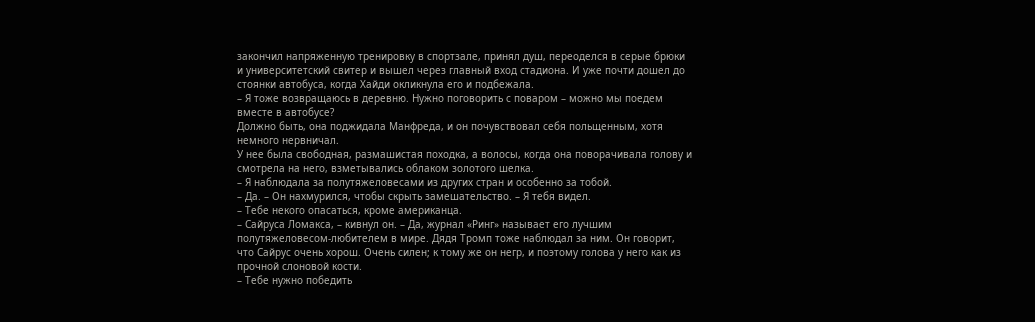закончил напряженную тренировку в спортзале, принял душ, переоделся в серые брюки и университетский свитер и вышел через главный вход стадиона. И уже почти дошел до стоянки автобуса, когда Хайди окликнула его и подбежала.
– Я тоже возвращаюсь в деревню. Нужно поговорить с поваром – можно мы поедем вместе в автобусе?
Должно быть, она поджидала Манфреда, и он почувствовал себя польщенным, хотя немного нервничал.
У нее была свободная, размашистая походка, а волосы, когда она поворачивала голову и смотрела на него, взметывались облаком золотого шелка.
– Я наблюдала за полутяжеловесами из других стран и особенно за тобой.
– Да. – Он нахмурился, чтобы скрыть замешательство. – Я тебя видел.
– Тебе некого опасаться, кроме американца.
– Сайруса Ломакса, – кивнул он. – Да, журнал «Ринг» называет его лучшим полутяжеловесом-любителем в мире. Дядя Тромп тоже наблюдал за ним. Он говорит, что Сайрус очень хорош. Очень силен; к тому же он негр, и поэтому голова у него как из прочной слоновой кости.
– Тебе нужно победить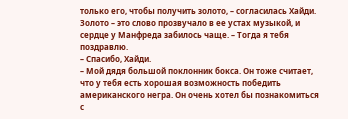только его, чтобы получить золото, – согласилась Хайди. Золото – это слово прозвучало в ее устах музыкой, и сердце у Манфреда забилось чаще. – Тогда я тебя поздравлю.
– Спасибо, Хайди.
– Мой дядя большой поклонник бокса. Он тоже считает, что у тебя есть хорошая возможность победить американского негра. Он очень хотел бы познакомиться с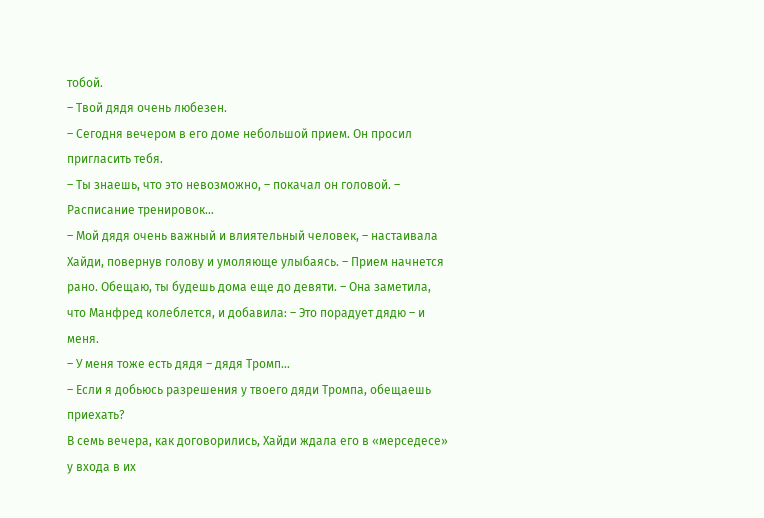тобой.
– Твой дядя очень любезен.
– Сегодня вечером в его доме небольшой прием. Он просил пригласить тебя.
– Ты знаешь, что это невозможно, – покачал он головой. – Расписание тренировок…
– Мой дядя очень важный и влиятельный человек, – настаивала Хайди, повернув голову и умоляюще улыбаясь. – Прием начнется рано. Обещаю, ты будешь дома еще до девяти. – Она заметила, что Манфред колеблется, и добавила: – Это порадует дядю – и меня.
– У меня тоже есть дядя – дядя Тромп…
– Если я добьюсь разрешения у твоего дяди Тромпа, обещаешь приехать?
В семь вечера, как договорились, Хайди ждала его в «мерседесе» у входа в их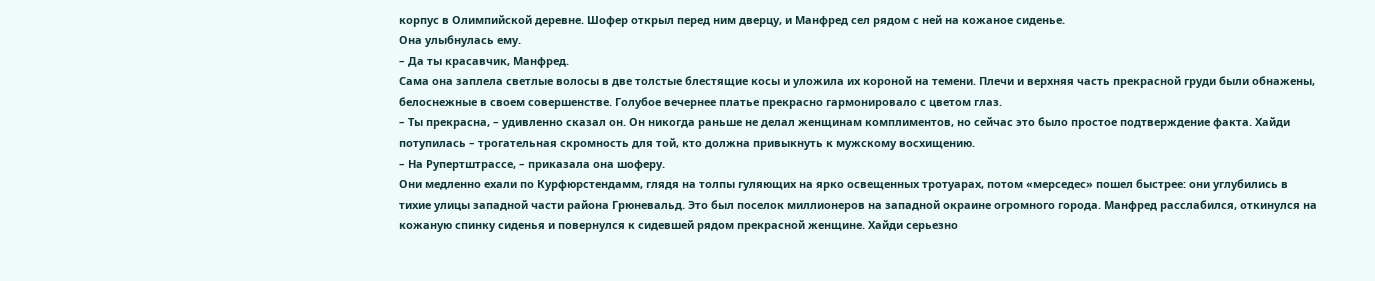корпус в Олимпийской деревне. Шофер открыл перед ним дверцу, и Манфред сел рядом с ней на кожаное сиденье.
Она улыбнулась ему.
– Да ты красавчик, Манфред.
Сама она заплела светлые волосы в две толстые блестящие косы и уложила их короной на темени. Плечи и верхняя часть прекрасной груди были обнажены, белоснежные в своем совершенстве. Голубое вечернее платье прекрасно гармонировало с цветом глаз.
– Ты прекрасна, – удивленно сказал он. Он никогда раньше не делал женщинам комплиментов, но сейчас это было простое подтверждение факта. Хайди потупилась – трогательная скромность для той, кто должна привыкнуть к мужскому восхищению.
– На Рупертштрассе, – приказала она шоферу.
Они медленно ехали по Курфюрстендамм, глядя на толпы гуляющих на ярко освещенных тротуарах, потом «мерседес» пошел быстрее: они углубились в тихие улицы западной части района Грюневальд. Это был поселок миллионеров на западной окраине огромного города. Манфред расслабился, откинулся на кожаную спинку сиденья и повернулся к сидевшей рядом прекрасной женщине. Хайди серьезно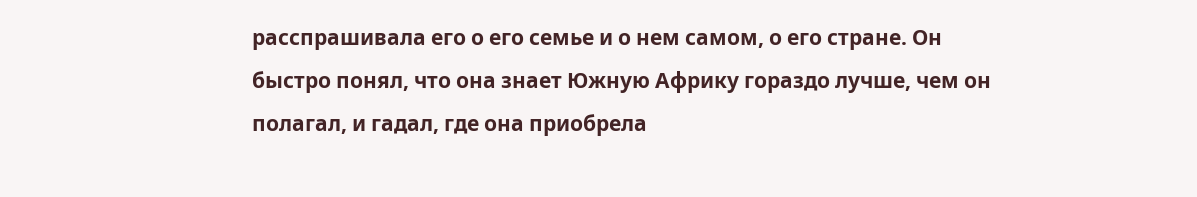расспрашивала его о его семье и о нем самом, о его стране. Он быстро понял, что она знает Южную Африку гораздо лучше, чем он полагал, и гадал, где она приобрела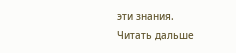эти знания.
Читать дальше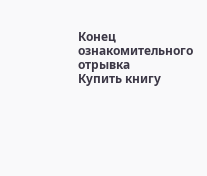Конец ознакомительного отрывка
Купить книгу